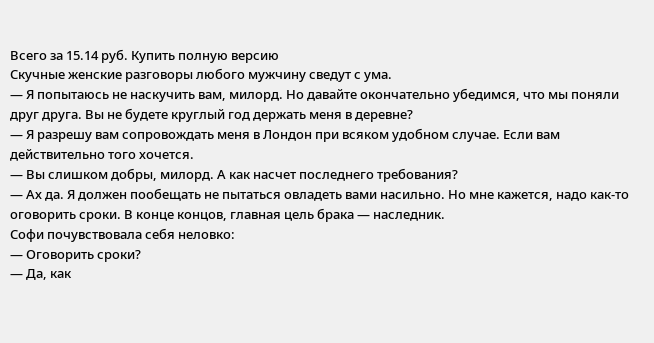Всего за 15.14 руб. Купить полную версию
Скучные женские разговоры любого мужчину сведут с ума.
— Я попытаюсь не наскучить вам, милорд. Но давайте окончательно убедимся, что мы поняли друг друга. Вы не будете круглый год держать меня в деревне?
— Я разрешу вам сопровождать меня в Лондон при всяком удобном случае. Если вам действительно того хочется.
— Вы слишком добры, милорд. А как насчет последнего требования?
— Ах да. Я должен пообещать не пытаться овладеть вами насильно. Но мне кажется, надо как-то оговорить сроки. В конце концов, главная цель брака — наследник.
Софи почувствовала себя неловко:
— Оговорить сроки?
— Да, как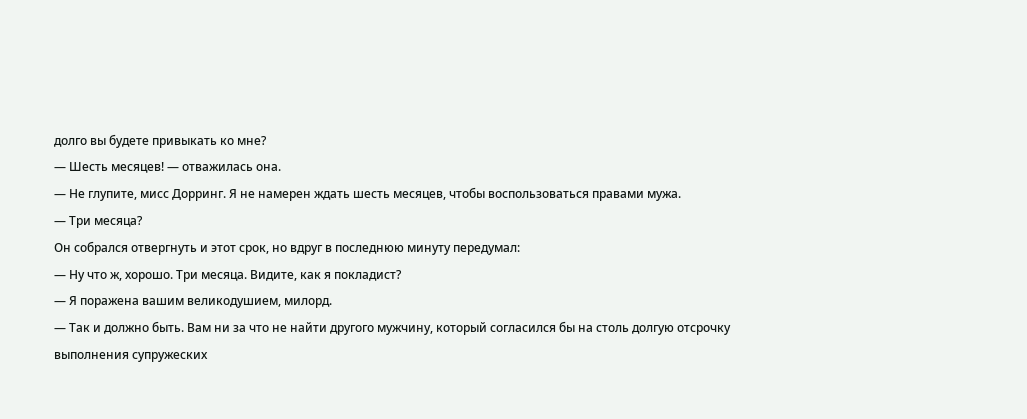долго вы будете привыкать ко мне?
— Шесть месяцев! — отважилась она.
— Не глупите, мисс Дорринг. Я не намерен ждать шесть месяцев, чтобы воспользоваться правами мужа.
— Три месяца?
Он собрался отвергнуть и этот срок, но вдруг в последнюю минуту передумал:
— Ну что ж, хорошо. Три месяца. Видите, как я покладист?
— Я поражена вашим великодушием, милорд.
— Так и должно быть. Вам ни за что не найти другого мужчину, который согласился бы на столь долгую отсрочку выполнения супружеских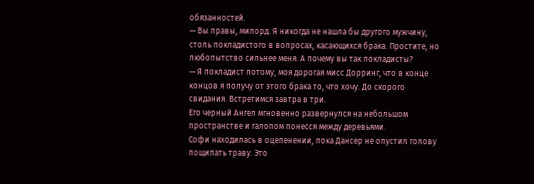обязанностей.
— Вы правы, милорд. Я никогда не нашла бы другого мужчину, столь покладистого в вопросах, касающихся брака. Простите, но любопытство сильнее меня. А почему вы так покладисты?
— Я покладист потому, моя дорогая мисс Дорринг, что в конце концов я получу от этого брака то, что хочу. До скорого свидания. Встретимся завтра в три.
Его черный Ангел мгновенно развернулся на небольшом пространстве и галопом понесся между деревьями.
Софи находилась в оцепенении, пока Дансер не опустил голову пощипать траву. Это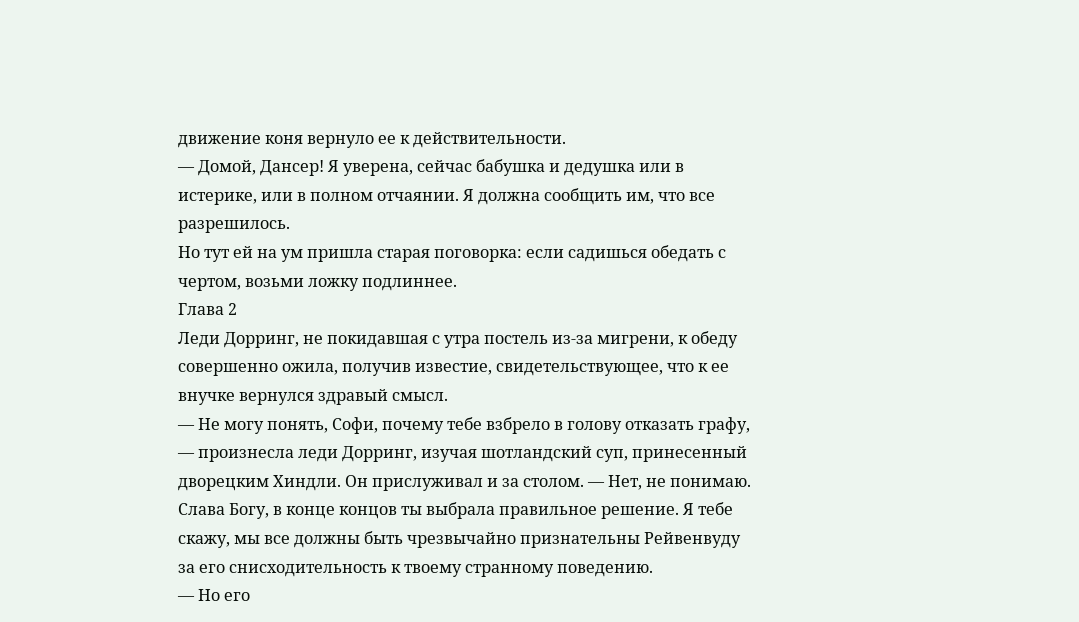движение коня вернуло ее к действительности.
— Домой, Дансер! Я уверена, сейчас бабушка и дедушка или в истерике, или в полном отчаянии. Я должна сообщить им, что все разрешилось.
Но тут ей на ум пришла старая поговорка: если садишься обедать с чертом, возьми ложку подлиннее.
Глава 2
Леди Дорринг, не покидавшая с утра постель из-за мигрени, к обеду совершенно ожила, получив известие, свидетельствующее, что к ее внучке вернулся здравый смысл.
— Не могу понять, Софи, почему тебе взбрело в голову отказать графу, — произнесла леди Дорринг, изучая шотландский суп, принесенный дворецким Хиндли. Он прислуживал и за столом. — Нет, не понимаю. Слава Богу, в конце концов ты выбрала правильное решение. Я тебе скажу, мы все должны быть чрезвычайно признательны Рейвенвуду за его снисходительность к твоему странному поведению.
— Но его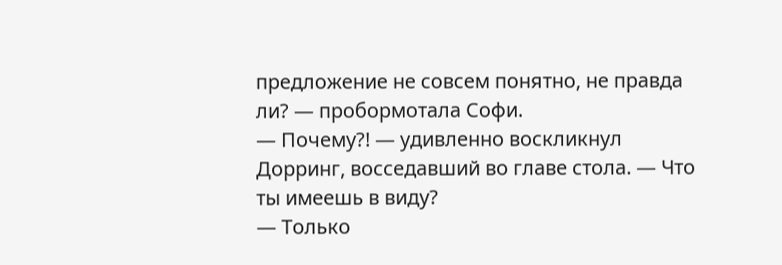предложение не совсем понятно, не правда ли? — пробормотала Софи.
— Почему?! — удивленно воскликнул Дорринг, восседавший во главе стола. — Что ты имеешь в виду?
— Только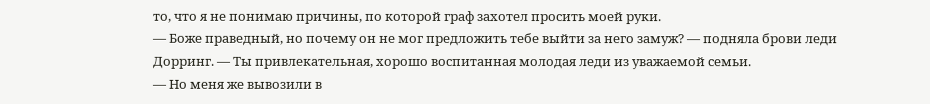то, что я не понимаю причины, по которой граф захотел просить моей руки.
— Боже праведный, но почему он не мог предложить тебе выйти за него замуж? — подняла брови леди Дорринг. — Ты привлекательная, хорошо воспитанная молодая леди из уважаемой семьи.
— Но меня же вывозили в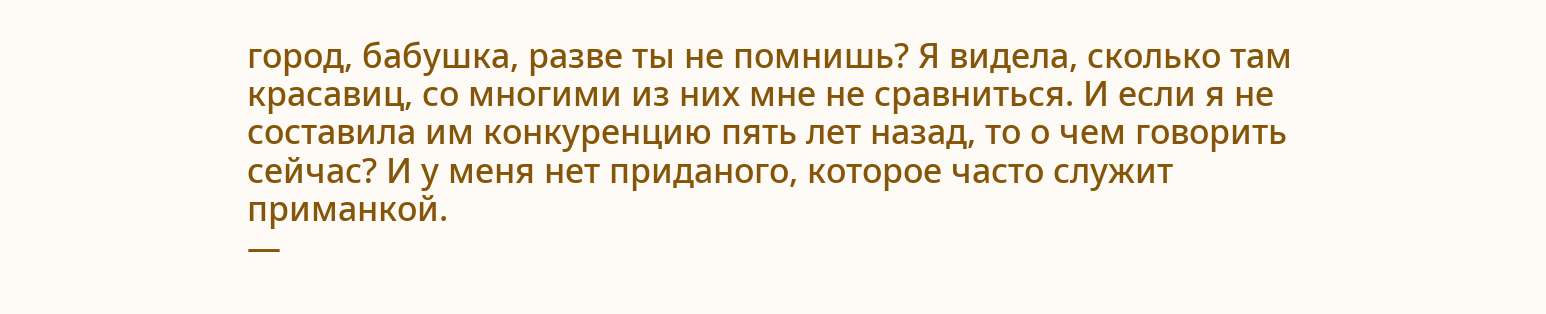город, бабушка, разве ты не помнишь? Я видела, сколько там красавиц, со многими из них мне не сравниться. И если я не составила им конкуренцию пять лет назад, то о чем говорить сейчас? И у меня нет приданого, которое часто служит приманкой.
—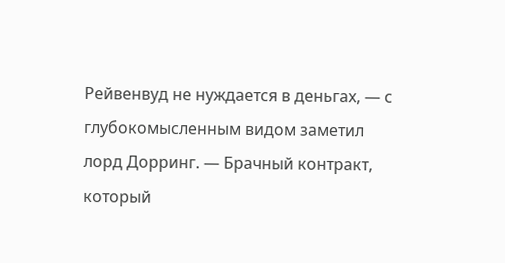Рейвенвуд не нуждается в деньгах, — с глубокомысленным видом заметил лорд Дорринг. — Брачный контракт, который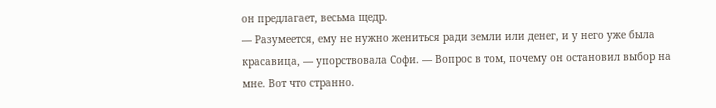он предлагает, весьма щедр.
— Разумеется, ему не нужно жениться ради земли или денег, и у него уже была красавица, — упорствовала Софи. — Вопрос в том, почему он остановил выбор на мне. Вот что странно.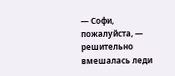— Софи, пожалуйста, — решительно вмешалась леди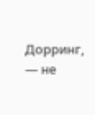Дорринг, — не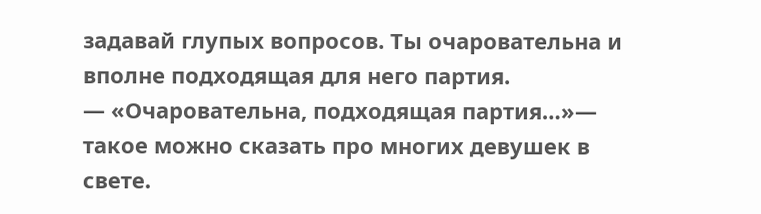задавай глупых вопросов. Ты очаровательна и вполне подходящая для него партия.
— «Очаровательна, подходящая партия…»— такое можно сказать про многих девушек в свете.